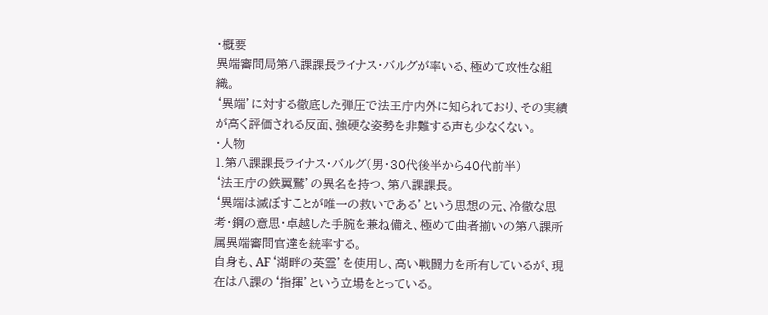・概要
異端審問局第八課課長ライナス・バルグが率いる、極めて攻性な組織。
‘異端’に対する徹底した弾圧で法王庁内外に知られており、その実績が高く評価される反面、強硬な姿勢を非難する声も少なくない。
・人物
1.第八課課長ライナス・バルグ(男・30代後半から40代前半)
‘法王庁の鉄翼鷲’の異名を持つ、第八課課長。
‘異端は滅ぼすことが唯一の救いである’という思想の元、冷徹な思考・鋼の意思・卓越した手腕を兼ね備え、極めて曲者揃いの第八課所属異端審問官達を統率する。
自身も、AF‘湖畔の英霊’を使用し、高い戦闘力を所有しているが、現在は八課の‘指揮’という立場をとっている。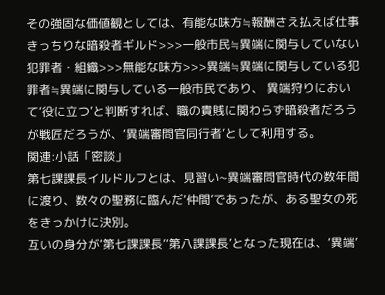その強固な価値観としては、有能な味方≒報酬さえ払えば仕事きっちりな暗殺者ギルド>>>一般市民≒異端に関与していない犯罪者・組織>>>無能な味方>>>異端≒異端に関与している犯罪者≒異端に関与している一般市民であり、 異端狩りにおいて‘役に立つ’と判断すれば、職の貴賎に関わらず暗殺者だろうが戦匠だろうが、‘異端審問官同行者’として利用する。
関連:小話「密談」
第七課課長イルドルフとは、見習い~異端審問官時代の数年間に渡り、数々の聖務に臨んだ‘仲間’であったが、ある聖女の死をきっかけに決別。
互いの身分が‘第七課課長’‘第八課課長’となった現在は、‘異端’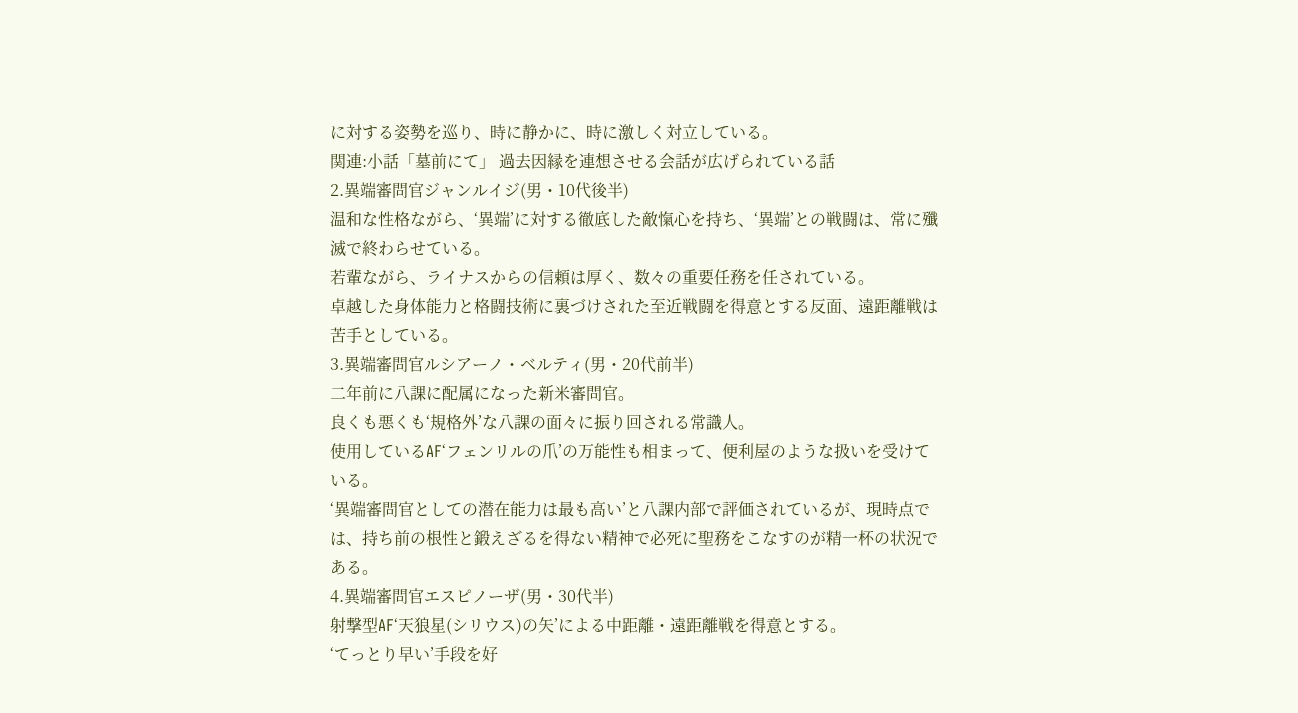に対する姿勢を巡り、時に静かに、時に激しく対立している。
関連:小話「墓前にて」 過去因縁を連想させる会話が広げられている話
2.異端審問官ジャンルイジ(男・10代後半)
温和な性格ながら、‘異端’に対する徹底した敵愾心を持ち、‘異端’との戦闘は、常に殲滅で終わらせている。
若輩ながら、ライナスからの信頼は厚く、数々の重要任務を任されている。
卓越した身体能力と格闘技術に裏づけされた至近戦闘を得意とする反面、遠距離戦は苦手としている。
3.異端審問官ルシアーノ・ベルティ(男・20代前半)
二年前に八課に配属になった新米審問官。
良くも悪くも‘規格外’な八課の面々に振り回される常識人。
使用しているAF‘フェンリルの爪’の万能性も相まって、便利屋のような扱いを受けている。
‘異端審問官としての潜在能力は最も高い’と八課内部で評価されているが、現時点では、持ち前の根性と鍛えざるを得ない精神で必死に聖務をこなすのが精一杯の状況である。
4.異端審問官エスピノーザ(男・30代半)
射撃型AF‘天狼星(シリウス)の矢’による中距離・遠距離戦を得意とする。
‘てっとり早い’手段を好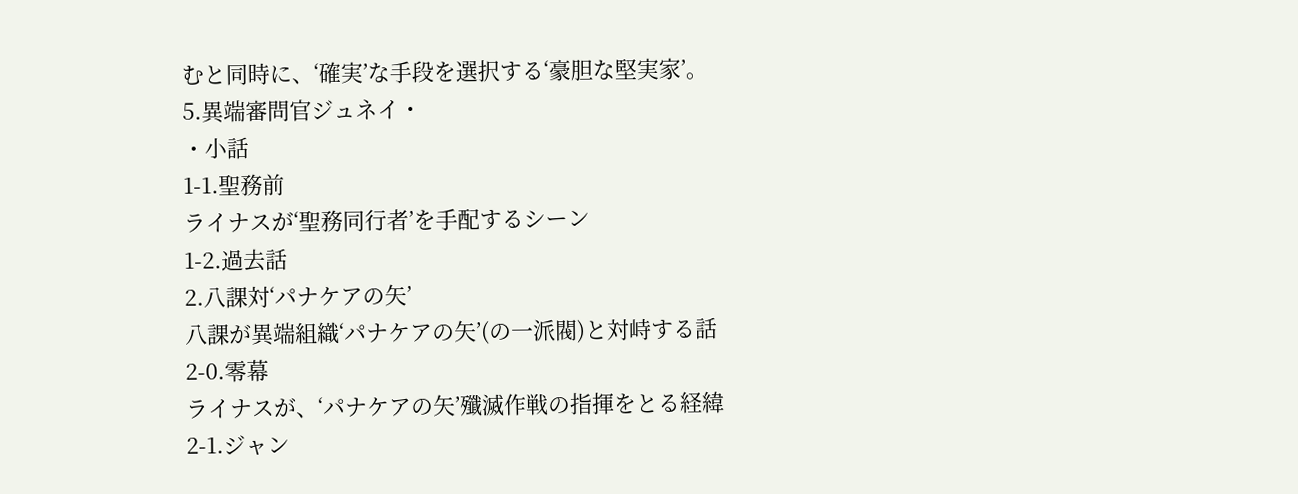むと同時に、‘確実’な手段を選択する‘豪胆な堅実家’。
5.異端審問官ジュネイ・
・小話
1-1.聖務前
ライナスが‘聖務同行者’を手配するシーン
1-2.過去話
2.八課対‘パナケアの矢’
八課が異端組織‘パナケアの矢’(の一派閥)と対峙する話
2-0.零幕
ライナスが、‘パナケアの矢’殲滅作戦の指揮をとる経緯
2-1.ジャン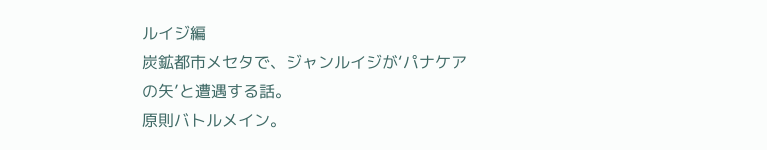ルイジ編
炭鉱都市メセタで、ジャンルイジが‘パナケアの矢’と遭遇する話。
原則バトルメイン。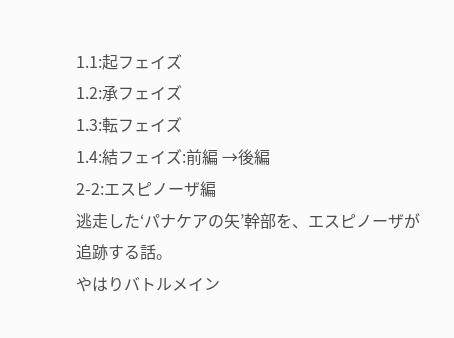1.1:起フェイズ
1.2:承フェイズ
1.3:転フェイズ
1.4:結フェイズ:前編 →後編
2-2:エスピノーザ編
逃走した‘パナケアの矢’幹部を、エスピノーザが追跡する話。
やはりバトルメイン